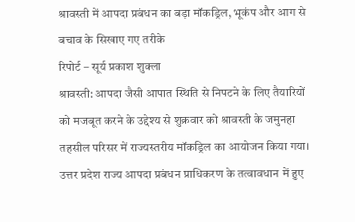श्रावस्ती में आपदा प्रबंधन का बड़ा मॉकड्रिल, भूकंप और आग से बचाव के सिखाए गए तरीके
रिपोर्ट – सूर्य प्रकाश शुक्ला
श्रावस्ती: आपदा जैसी आपात स्थिति से निपटने के लिए तैयारियों को मजबूत करने के उद्देश्य से शुक्रवार को श्रावस्ती के जमुनहा तहसील परिसर में राज्यस्तरीय मॉकड्रिल का आयोजन किया गया। उत्तर प्रदेश राज्य आपदा प्रबंधन प्राधिकरण के तत्वावधान में हुए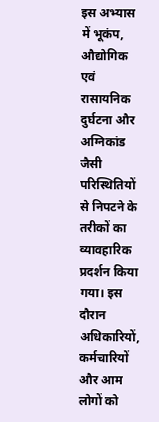इस अभ्यास में भूकंप, औद्योगिक एवं रासायनिक दुर्घटना और अग्निकांड जैसी परिस्थितियों से निपटने के तरीकों का व्यावहारिक प्रदर्शन किया गया। इस दौरान अधिकारियों, कर्मचारियों और आम लोगों को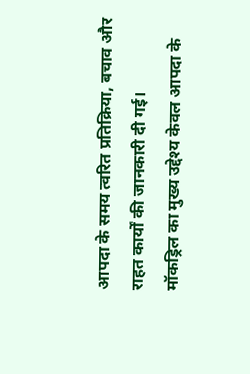आपदा के समय त्वरित प्रतिक्रिया, बचाव और राहत कार्यों की जानकारी दी गई।
मॉकड्रिल का मुख्य उद्देश्य केवल आपदा के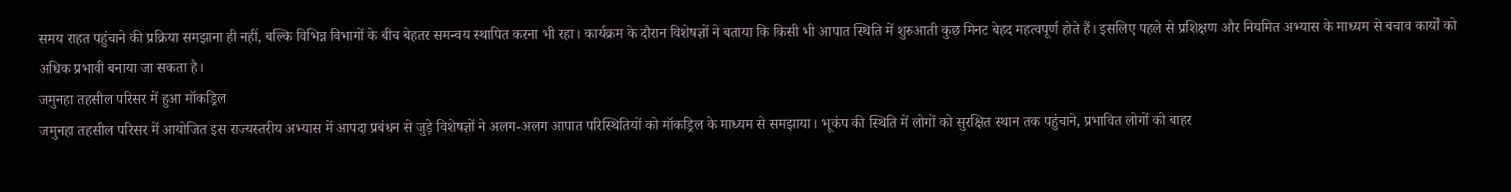समय राहत पहुंचाने की प्रक्रिया समझाना ही नहीं, बल्कि विभिन्न विभागों के बीच बेहतर समन्वय स्थापित करना भी रहा। कार्यक्रम के दौरान विशेषज्ञों ने बताया कि किसी भी आपात स्थिति में शुरुआती कुछ मिनट बेहद महत्वपूर्ण होते हैं। इसलिए पहले से प्रशिक्षण और नियमित अभ्यास के माध्यम से बचाव कार्यों को अधिक प्रभावी बनाया जा सकता है।
जमुनहा तहसील परिसर में हुआ मॉकड्रिल
जमुनहा तहसील परिसर में आयोजित इस राज्यस्तरीय अभ्यास में आपदा प्रबंधन से जुड़े विशेषज्ञों ने अलग-अलग आपात परिस्थितियों को मॉकड्रिल के माध्यम से समझाया। भूकंप की स्थिति में लोगों को सुरक्षित स्थान तक पहुंचाने, प्रभावित लोगों को बाहर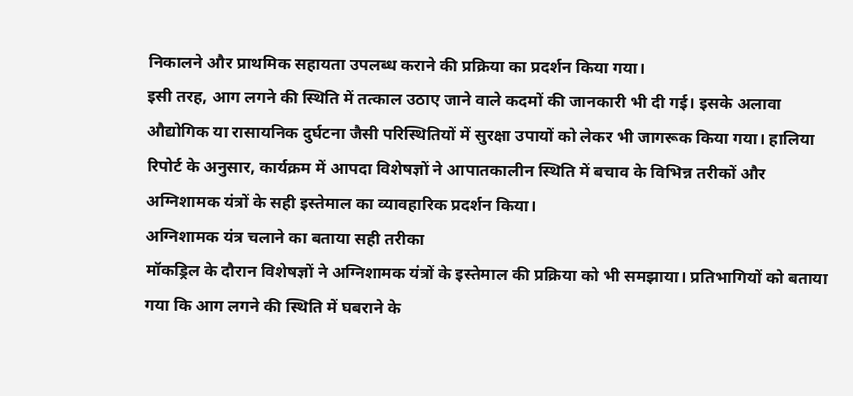निकालने और प्राथमिक सहायता उपलब्ध कराने की प्रक्रिया का प्रदर्शन किया गया।
इसी तरह, आग लगने की स्थिति में तत्काल उठाए जाने वाले कदमों की जानकारी भी दी गई। इसके अलावा औद्योगिक या रासायनिक दुर्घटना जैसी परिस्थितियों में सुरक्षा उपायों को लेकर भी जागरूक किया गया। हालिया रिपोर्ट के अनुसार, कार्यक्रम में आपदा विशेषज्ञों ने आपातकालीन स्थिति में बचाव के विभिन्न तरीकों और अग्निशामक यंत्रों के सही इस्तेमाल का व्यावहारिक प्रदर्शन किया।
अग्निशामक यंत्र चलाने का बताया सही तरीका
मॉकड्रिल के दौरान विशेषज्ञों ने अग्निशामक यंत्रों के इस्तेमाल की प्रक्रिया को भी समझाया। प्रतिभागियों को बताया गया कि आग लगने की स्थिति में घबराने के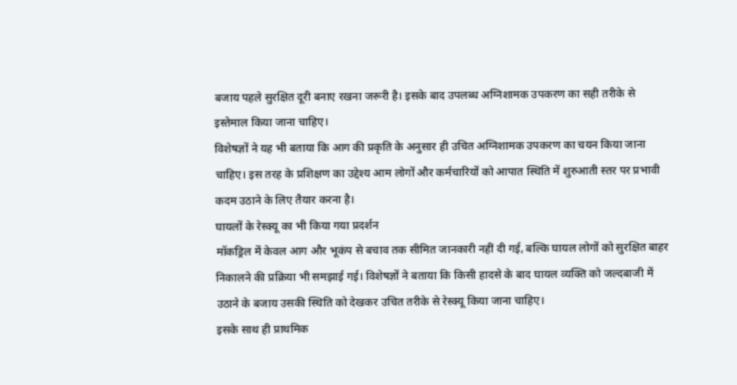बजाय पहले सुरक्षित दूरी बनाए रखना जरूरी है। इसके बाद उपलब्ध अग्निशामक उपकरण का सही तरीके से इस्तेमाल किया जाना चाहिए।
विशेषज्ञों ने यह भी बताया कि आग की प्रकृति के अनुसार ही उचित अग्निशामक उपकरण का चयन किया जाना चाहिए। इस तरह के प्रशिक्षण का उद्देश्य आम लोगों और कर्मचारियों को आपात स्थिति में शुरुआती स्तर पर प्रभावी कदम उठाने के लिए तैयार करना है।
घायलों के रेस्क्यू का भी किया गया प्रदर्शन
मॉकड्रिल में केवल आग और भूकंप से बचाव तक सीमित जानकारी नहीं दी गई, बल्कि घायल लोगों को सुरक्षित बाहर निकालने की प्रक्रिया भी समझाई गई। विशेषज्ञों ने बताया कि किसी हादसे के बाद घायल व्यक्ति को जल्दबाजी में उठाने के बजाय उसकी स्थिति को देखकर उचित तरीके से रेस्क्यू किया जाना चाहिए।
इसके साथ ही प्राथमिक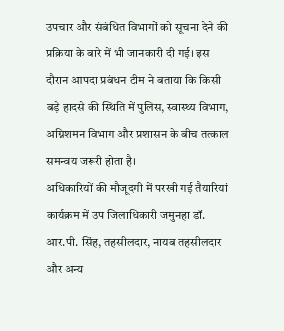उपचार और संबंधित विभागों को सूचना देने की प्रक्रिया के बारे में भी जानकारी दी गई। इस दौरान आपदा प्रबंधन टीम ने बताया कि किसी बड़े हादसे की स्थिति में पुलिस, स्वास्थ्य विभाग, अग्निशमन विभाग और प्रशासन के बीच तत्काल समन्वय जरूरी होता है।
अधिकारियों की मौजूदगी में परखी गई तैयारियां
कार्यक्रम में उप जिलाधिकारी जमुनहा डॉ. आर.पी. सिंह, तहसीलदार, नायब तहसीलदार और अन्य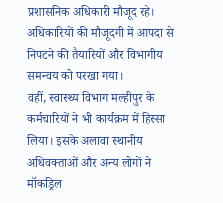प्रशासनिक अधिकारी मौजूद रहे। अधिकारियों की मौजूदगी में आपदा से निपटने की तैयारियों और विभागीय समन्वय को परखा गया।
वहीं, स्वास्थ्य विभाग मल्हीपुर के कर्मचारियों ने भी कार्यक्रम में हिस्सा लिया। इसके अलावा स्थानीय अधिवक्ताओं और अन्य लोगों ने मॉकड्रिल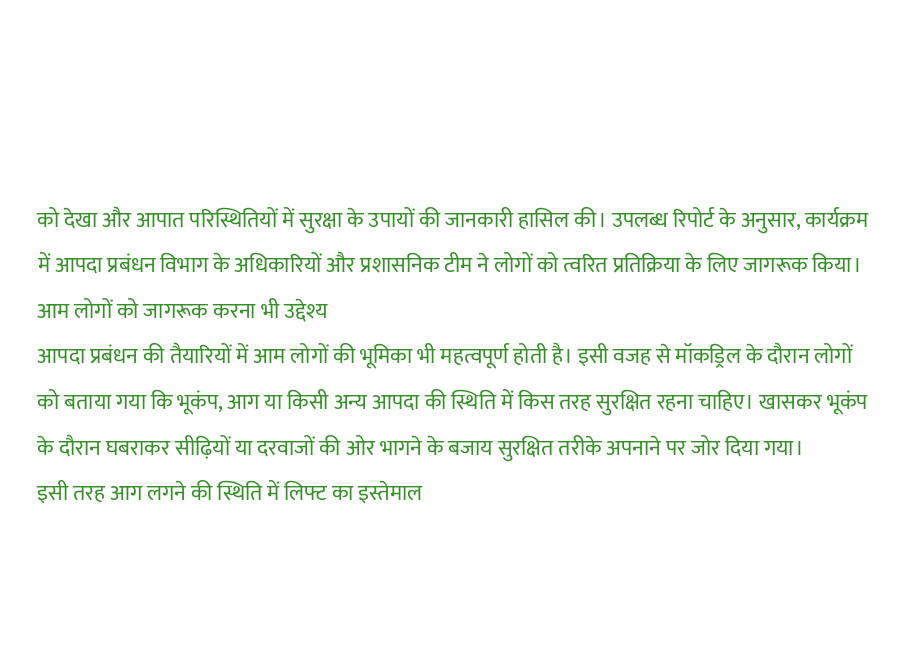को देखा और आपात परिस्थितियों में सुरक्षा के उपायों की जानकारी हासिल की। उपलब्ध रिपोर्ट के अनुसार, कार्यक्रम में आपदा प्रबंधन विभाग के अधिकारियों और प्रशासनिक टीम ने लोगों को त्वरित प्रतिक्रिया के लिए जागरूक किया।
आम लोगों को जागरूक करना भी उद्देश्य
आपदा प्रबंधन की तैयारियों में आम लोगों की भूमिका भी महत्वपूर्ण होती है। इसी वजह से मॉकड्रिल के दौरान लोगों को बताया गया कि भूकंप, आग या किसी अन्य आपदा की स्थिति में किस तरह सुरक्षित रहना चाहिए। खासकर भूकंप के दौरान घबराकर सीढ़ियों या दरवाजों की ओर भागने के बजाय सुरक्षित तरीके अपनाने पर जोर दिया गया।
इसी तरह आग लगने की स्थिति में लिफ्ट का इस्तेमाल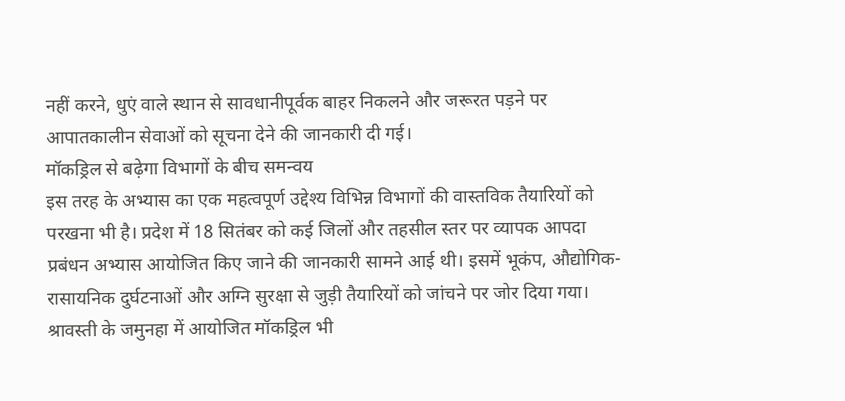नहीं करने, धुएं वाले स्थान से सावधानीपूर्वक बाहर निकलने और जरूरत पड़ने पर आपातकालीन सेवाओं को सूचना देने की जानकारी दी गई।
मॉकड्रिल से बढ़ेगा विभागों के बीच समन्वय
इस तरह के अभ्यास का एक महत्वपूर्ण उद्देश्य विभिन्न विभागों की वास्तविक तैयारियों को परखना भी है। प्रदेश में 18 सितंबर को कई जिलों और तहसील स्तर पर व्यापक आपदा प्रबंधन अभ्यास आयोजित किए जाने की जानकारी सामने आई थी। इसमें भूकंप, औद्योगिक-रासायनिक दुर्घटनाओं और अग्नि सुरक्षा से जुड़ी तैयारियों को जांचने पर जोर दिया गया।
श्रावस्ती के जमुनहा में आयोजित मॉकड्रिल भी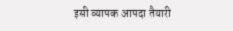इसी व्यापक आपदा तैयारी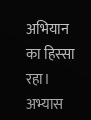अभियान का हिस्सा रहा। अभ्यास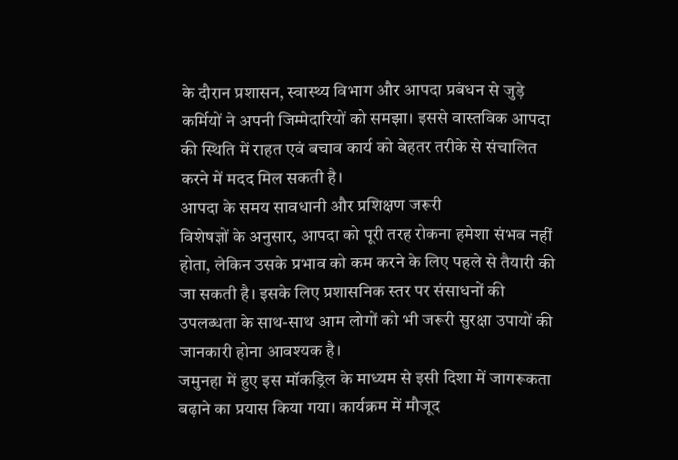के दौरान प्रशासन, स्वास्थ्य विभाग और आपदा प्रबंधन से जुड़े कर्मियों ने अपनी जिम्मेदारियों को समझा। इससे वास्तविक आपदा की स्थिति में राहत एवं बचाव कार्य को बेहतर तरीके से संचालित करने में मदद मिल सकती है।
आपदा के समय सावधानी और प्रशिक्षण जरूरी
विशेषज्ञों के अनुसार, आपदा को पूरी तरह रोकना हमेशा संभव नहीं होता, लेकिन उसके प्रभाव को कम करने के लिए पहले से तैयारी की जा सकती है। इसके लिए प्रशासनिक स्तर पर संसाधनों की उपलब्धता के साथ-साथ आम लोगों को भी जरूरी सुरक्षा उपायों की जानकारी होना आवश्यक है।
जमुनहा में हुए इस मॉकड्रिल के माध्यम से इसी दिशा में जागरूकता बढ़ाने का प्रयास किया गया। कार्यक्रम में मौजूद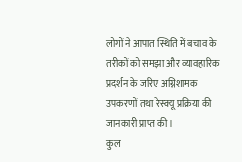लोगों ने आपात स्थिति में बचाव के तरीकों को समझा और व्यावहारिक प्रदर्शन के जरिए अग्निशामक उपकरणों तथा रेस्क्यू प्रक्रिया की जानकारी प्राप्त की।
कुल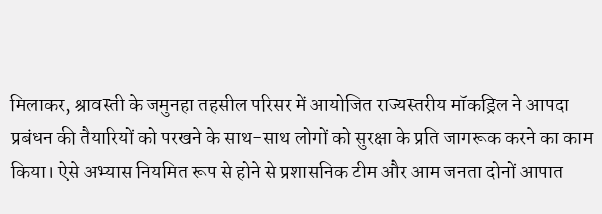मिलाकर, श्रावस्ती के जमुनहा तहसील परिसर में आयोजित राज्यस्तरीय मॉकड्रिल ने आपदा प्रबंधन की तैयारियों को परखने के साथ-साथ लोगों को सुरक्षा के प्रति जागरूक करने का काम किया। ऐसे अभ्यास नियमित रूप से होने से प्रशासनिक टीम और आम जनता दोनों आपात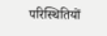परिस्थितियों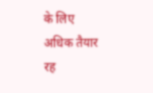के लिए अधिक तैयार रह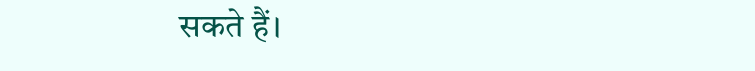सकते हैं।